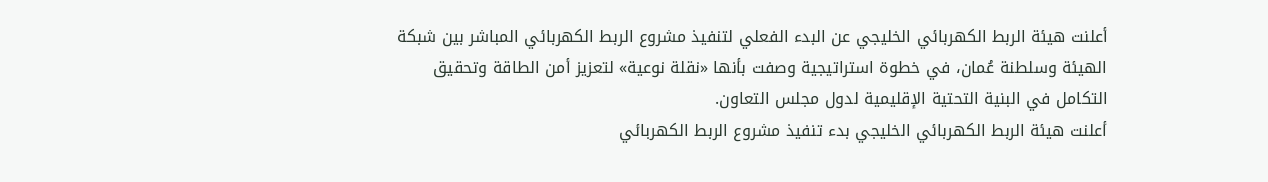أعلنت هيئة الربط الكهربائي الخليجي عن البدء الفعلي لتنفيذ مشروع الربط الكهربائي المباشر بين شبكة الهيئة وسلطنة عُمان، في خطوة استراتيجية وصفت بأنها «نقلة نوعية» لتعزيز أمن الطاقة وتحقيق التكامل في البنية التحتية الإقليمية لدول مجلس التعاون.
أعلنت هيئة الربط الكهربائي الخليجي بدء تنفيذ مشروع الربط الكهربائي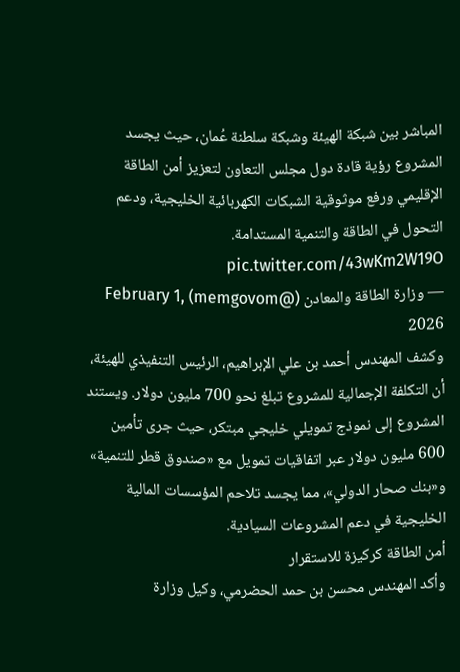المباشر بين شبكة الهيئة وشبكة سلطنة عُمان، حيث يجسد المشروع رؤية قادة دول مجلس التعاون لتعزيز أمن الطاقة الإقليمي ورفع موثوقية الشبكات الكهربائية الخليجية، ودعم التحول في الطاقة والتنمية المستدامة. pic.twitter.com/43wKm2W19O
— وزارة الطاقة والمعادن (@memgovom) February 1, 2026
وكشف المهندس أحمد بن علي الإبراهيم، الرئيس التنفيذي للهيئة، أن التكلفة الإجمالية للمشروع تبلغ نحو 700 مليون دولار. ويستند المشروع إلى نموذج تمويلي خليجي مبتكر، حيث جرى تأمين 600 مليون دولار عبر اتفاقيات تمويل مع «صندوق قطر للتنمية» و«بنك صحار الدولي»، مما يجسد تلاحم المؤسسات المالية الخليجية في دعم المشروعات السيادية.
أمن الطاقة كركيزة للاستقرار
وأكد المهندس محسن بن حمد الحضرمي، وكيل وزارة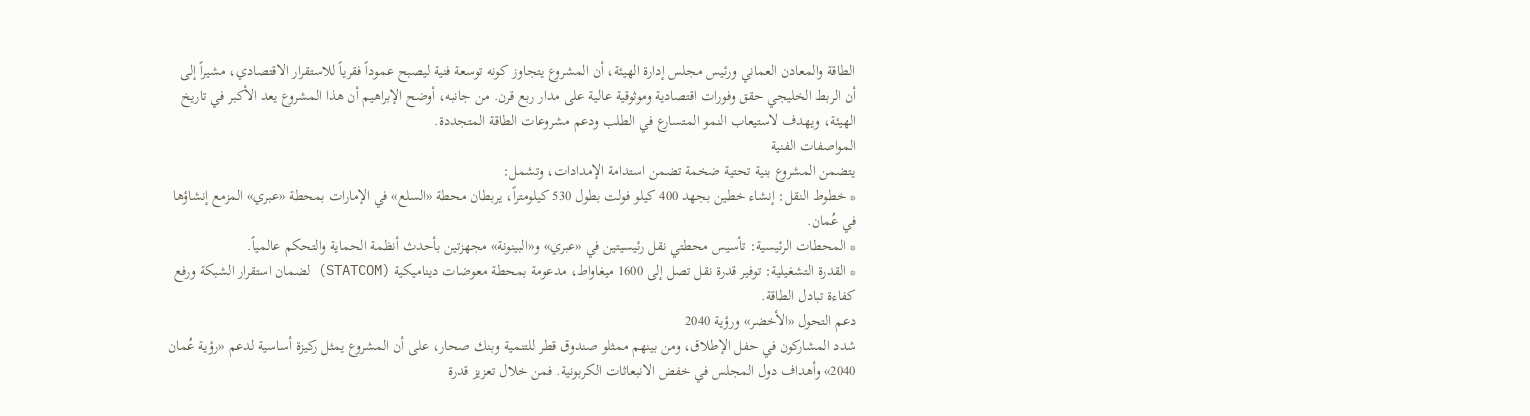الطاقة والمعادن العماني ورئيس مجلس إدارة الهيئة، أن المشروع يتجاوز كونه توسعة فنية ليصبح عموداً فقرياً للاستقرار الاقتصادي، مشيراً إلى أن الربط الخليجي حقق وفورات اقتصادية وموثوقية عالية على مدار ربع قرن. من جانبه، أوضح الإبراهيم أن هذا المشروع يعد الأكبر في تاريخ الهيئة، ويهدف لاستيعاب النمو المتسارع في الطلب ودعم مشروعات الطاقة المتجددة.
المواصفات الفنية
يتضمن المشروع بنية تحتية ضخمة تضمن استدامة الإمدادات، وتشمل:
* خطوط النقل: إنشاء خطين بجهد 400 كيلو فولت بطول 530 كيلومتراً، يربطان محطة «السلع» في الإمارات بمحطة «عبري» المزمع إنشاؤها في عُمان.
* المحطات الرئيسية: تأسيس محطتي نقل رئيسيتين في «عبري» و«البينونة» مجهزتين بأحدث أنظمة الحماية والتحكم عالمياً.
* القدرة التشغيلية: توفير قدرة نقل تصل إلى 1600 ميغاواط، مدعومة بمحطة معوضات ديناميكية (STATCOM) لضمان استقرار الشبكة ورفع كفاءة تبادل الطاقة.
دعم التحول «الأخضر» ورؤية 2040
شدد المشاركون في حفل الإطلاق، ومن بينهم ممثلو صندوق قطر للتنمية وبنك صحار، على أن المشروع يمثل ركيزة أساسية لدعم «رؤية عُمان 2040» وأهداف دول المجلس في خفض الانبعاثات الكربونية. فمن خلال تعزيز قدرة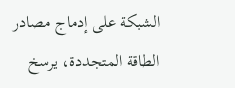الشبكة على إدماج مصادر الطاقة المتجددة، يرسخ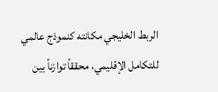الربط الخليجي مكانته كنموذج عالمي للتكامل الإقليمي، محققاً توازناً بين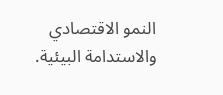النمو الاقتصادي والاستدامة البيئية.